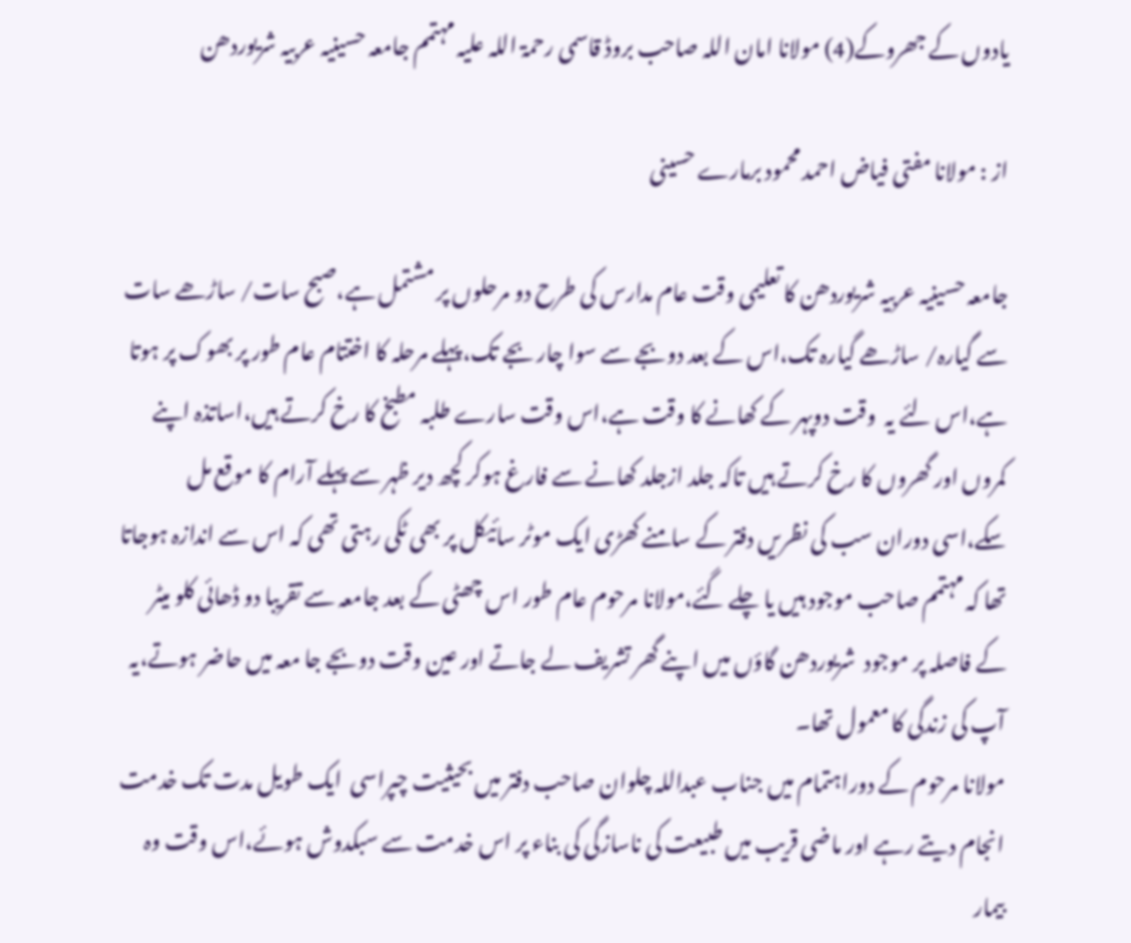یادوں کے جھروکے(4) مولانا امان اللہ صاحب بروڈ قاسمی رحمۃ اللہ علیہ مہتمم جامعہ حسینیہ عربیہ شریوردھن

از : مولانا مفتی فیاض احمد محمود برمارے حسینی

جامعہ حسینیہ عربیہ شریوردھن کا تعلیمی وقت عام مدارس کی طرح دو مرحلوں پر مشتمل ہے،صبح سات/ ساڑھے سات سے گیارہ/ ساڑھے گیارہ تک،اس کے بعد دوبجے سے سوا چار بجے تک،پہلے مرحلہ کا اختتام عام طور پر بھوک پر ہوتا ہے،اس لئے یہ  وقت دوپہر کے کھانے کا وقت ہے،اس وقت سارے طلبہ مطبخ کا رخ کرتے ہیں،اساتذہ اپنے کمروں اور گھروں کا رخ کرتے ہیں تاکہ جلد ازجلد کھانے سے فارغ ہوکر کچھ دیر ظہر سے پہلے آرام کا موقع مل سکے،اسی دوران سب کی نظریں دفتر کے سامنے کھڑی ایک موٹر سائیکل پر بھی ٹکی رہتی تھی کہ اس سے اندازہ ہوجاتا تھا کہ مہتمم صاحب موجود ہیں یا چلے گئے،مولانا مرحوم عام طور اس چھٹی کے بعد جامعہ سے تقریبا دو ڈھائی کلو میٹر کے فاصلہ پر موجود  شریوردھن گاؤں میں اپنے گھر تشریف لے جاتے اور عین وقت دوبجے جا معہ میں حاضر ہوتے،یہ آپ کی زندگی کا معمول تھا۔
مولانا مرحوم کے دوراہتمام میں جناب عبداللہ چلوان صاحب دفتر میں بحیثیت چپراسی  ایک طویل مدت تک خدمت انجام دیتے رہے اور ماضی قریب میں طبیعت کی ناسازگی کی بناء پر اس خدمت سے سبکدوش ہوئے،اس وقت وہ بیمار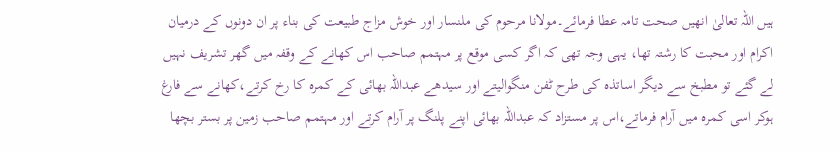ہیں اللہ تعالیٰ انھیں صحت تامہ عطا فرمائے۔مولانا مرحوم کی ملنسار اور خوش مزاج طبیعت کی بناء پر ان دونوں کے درمیان اکرام اور محبت کا رشتہ تھا، یہی وجہ تھی کہ اگر کسی موقع پر مہتمم صاحب اس کھانے کے وقفہ میں گھر تشریف نہیں لے گئے تو مطبخ سے دیگر اساتذہ کی طرح ٹفن منگوالیتے اور سیدھے عبداللہ بھائی کے کمرہ کا رخ کرتے،کھانے سے فارغ ہوکر اسی کمرہ میں آرام فرماتے،اس پر مستزاد کہ عبداللہ بھائی اپنے پلنگ پر آرام کرتے اور مہتمم صاحب زمین پر بستر بچھا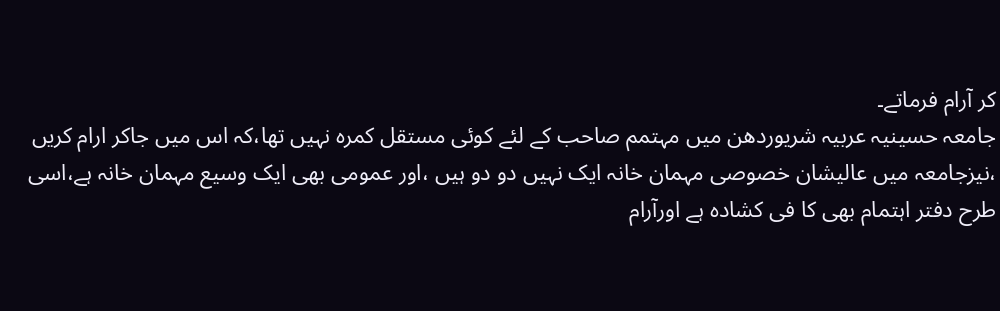کر آرام فرماتے۔
جامعہ حسینیہ عربیہ شریوردھن میں مہتمم صاحب کے لئے کوئی مستقل کمرہ نہیں تھا،کہ اس میں جاکر ارام کریں ،نیزجامعہ میں عالیشان خصوصی مہمان خانہ ایک نہیں دو دو ہیں ،اور عمومی بھی ایک وسیع مہمان خانہ ہے،اسی طرح دفتر اہتمام بھی کا فی کشادہ ہے اورآرام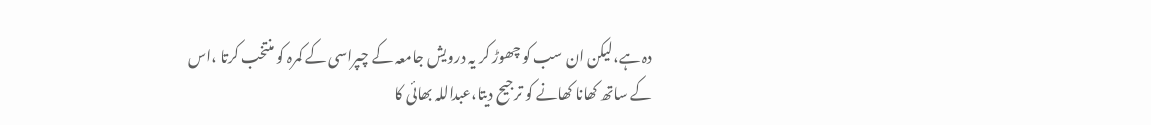دہ ہے،لیکن ان سب کو چھوڑ کر یہ درویش جامعہ کے چپراسی کے کمرہ کو منتخب کرتا ،اس کے ساتھ کھانا کھانے کو ترجیح دیتا،عبداللہ بھائی کا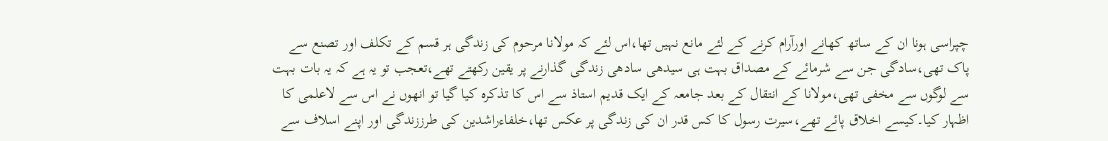چپراسی ہونا ان کے ساتھ کھانے اورآرام کرنے کے لئے مانع نہیں تھا،اس لئے کہ مولانا مرحوم کی زندگی ہر قسم کے تکلف اور تصنع سے پاک تھی،سادگی جن سے شرمائے کے مصداق بہت ہی سیدھی سادھی زندگی گذارنے پر یقین رکھتے تھے،تعجب تو یہ ہے کہ یہ بات بہت سے لوگوں سے مخفی تھی،مولانا کے انتقال کے بعد جامعہ کے ایک قدیم استاذ سے اس کا تذکرہ کیا گیا تو انھوں نے اس سے لاعلمی کا اظہار کیا۔کیسے اخلاق پائے تھے،سیرت رسول کا کس قدر ان کی زندگی پر عکس تھا،خلفاءراشدین کی طرززندگی اور اپنے اسلاف سے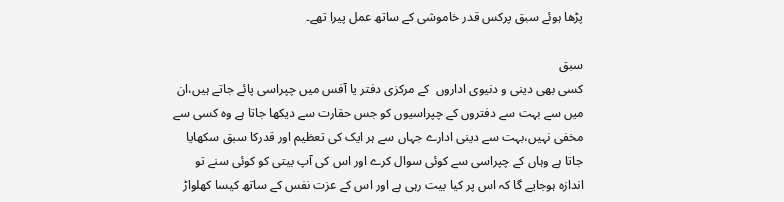پڑھا ہوئے سبق پرکس قدر خاموشی کے ساتھ عمل پیرا تھے۔

سبق
کسی بھی دینی و دنیوی اداروں  کے مرکزی دفتر یا آفس میں چپراسی پائے جاتے ہیں،ان میں سے بہت سے دفتروں کے چپراسیوں کو جس حقارت سے دیکھا جاتا ہے وہ کسی سے مخفی نہیں،بہت سے دینی ادارے جہاں سے ہر ایک کی تعظیم اور قدرکا سبق سکھایا جاتا ہے وہاں کے چپراسی سے کوئی سوال کرے اور اس کی آپ بیتی کو کوئی سنے تو اندازہ ہوجایے گا کہ اس پر کیا بیت رہی ہے اور اس کے عزت نفس کے ساتھ کیسا کھلواڑ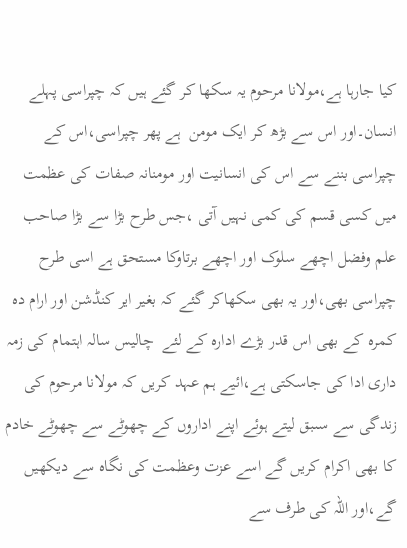کیا جارہا ہے،مولانا مرحوم یہ سکھا کر گئے ہیں کہ چپراسی پہلے انسان۔اور اس سے بڑھ کر ایک مومن  ہے پھر چپراسی،اس کے چپراسی بننے سے اس کی انسانیت اور مومنانہ صفات کی عظمت میں کسی قسم کی کمی نہیں آتی ،جس طرح بڑا سے بڑا صاحب علم وفضل اچھے سلوک اور اچھے برتاوکا مستحق ہے اسی طرح چپراسی بھی،اور یہ بھی سکھاکر گئے کہ بغیر ایر کنڈشن اور ارام دہ کمرہ کے بھی اس قدر بڑے ادارہ کے لئے  چالیس سالہ اہتمام کی زمہ داری ادا کی جاسکتی ہے،ائیے ہم عہد کریں کہ مولانا مرحوم کی زندگی سے سںبق لیتے ہوئے اپنے اداروں کے چھوٹے سے چھوٹے خادم کا بھی اکرام کریں گے اسے عزت وعظمت کی نگاہ سے دیکھیں گے،اور اللہ کی طرف سے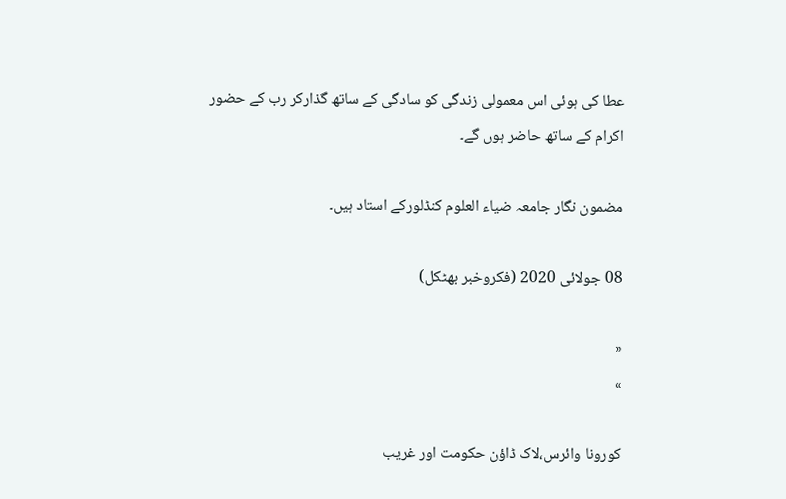عطا کی ہوئی اس معمولی زندگی کو سادگی کے ساتھ گذارکر رب کے حضور اکرام کے ساتھ حاضر ہوں گے۔

مضمون نگار جامعہ ضیاء العلوم کنڈلورکے استاد ہیں۔

08 جولائی 2020 (فکروخبر بھٹکل)

«
»

کورونا وائرس،لاک ڈاؤن حکومت اور غریب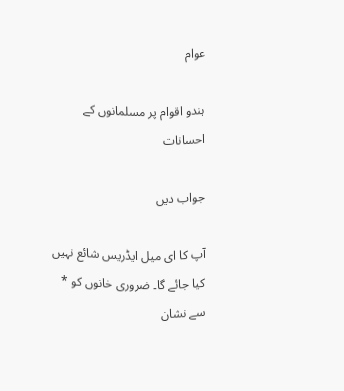عوام

ہندو اقوام پر مسلمانوں کے احسانات

جواب دیں

آپ کا ای میل ایڈریس شائع نہیں کیا جائے گا۔ ضروری خانوں کو * سے نشان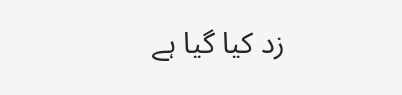زد کیا گیا ہے